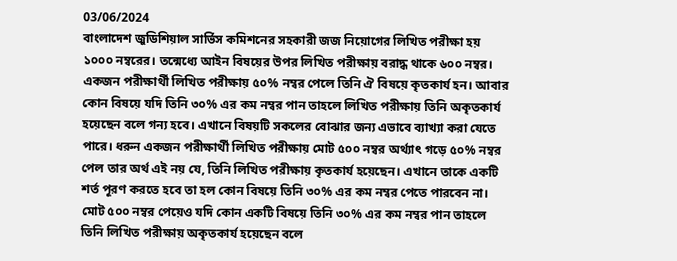03/06/2024
বাংলাদেশ জুডিশিয়াল সার্ভিস কমিশনের সহকারী জজ নিয়োগের লিখিত পরীক্ষা হয় ১০০০ নম্বরের। তন্মেধ্যে আইন বিষয়ের উপর লিখিত পরীক্ষায় বরাদ্ধ থাকে ৬০০ নম্বর। একজন পরীক্ষার্থী লিখিত পরীক্ষায় ৫০% নম্বর পেলে তিনি ঐ বিষয়ে কৃতকার্য হন। আবার কোন বিষয়ে যদি তিনি ৩০% এর কম নম্বর পান তাহলে লিখিত পরীক্ষায় তিনি অকৃতকার্য হয়েছেন বলে গন্য হবে। এখানে বিষয়টি সকলের বোঝার জন্য এভাবে ব্যাখ্যা করা যেতে পারে। ধরুন একজন পরীক্ষার্থী লিখিত পরীক্ষায় মোট ৫০০ নম্বর অর্থ্যাৎ গড়ে ৫০% নম্বর পেল তার অর্থ এই নয় যে, তিনি লিখিত পরীক্ষায় কৃতকার্য হয়েছেন। এখানে তাকে একটি শর্ত পূরণ করতে হবে তা হল কোন বিষয়ে তিনি ৩০% এর কম নম্বর পেতে পারবেন না। মোট ৫০০ নম্বর পেয়েও যদি কোন একটি বিষয়ে তিনি ৩০% এর কম নম্বর পান তাহলে তিনি লিখিত পরীক্ষায় অকৃতকার্য হয়েছেন বলে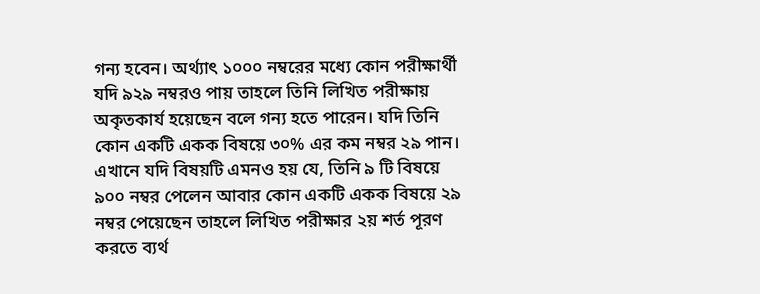গন্য হবেন। অর্থ্যাৎ ১০০০ নম্বরের মধ্যে কোন পরীক্ষার্থী যদি ৯২৯ নম্বরও পায় তাহলে তিনি লিখিত পরীক্ষায় অকৃতকার্য হয়েছেন বলে গন্য হতে পারেন। যদি তিনি কোন একটি একক বিষয়ে ৩০% এর কম নম্বর ২৯ পান। এখানে যদি বিষয়টি এমনও হয় যে, তিনি ৯ টি বিষয়ে ৯০০ নম্বর পেলেন আবার কোন একটি একক বিষয়ে ২৯ নম্বর পেয়েছেন তাহলে লিখিত পরীক্ষার ২য় শর্ত পূরণ করতে ব্যর্থ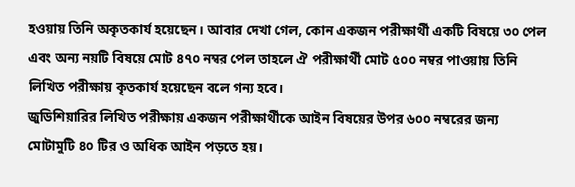হওয়ায় তিনি অকৃতকার্য হয়েছেন। আবার দেখা গেল, কোন একজন পরীক্ষার্থী একটি বিষয়ে ৩০ পেল এবং অন্য নয়টি বিষয়ে মোট ৪৭০ নম্বর পেল তাহলে ঐ পরীক্ষার্থী মোট ৫০০ নম্বর পাওয়ায় তিনি লিখিত পরীক্ষায় কৃতকার্য হয়েছেন বলে গন্য হবে।
জুডিশিয়ারির লিখিত পরীক্ষায় একজন পরীক্ষার্থীকে আইন বিষয়ের উপর ৬০০ নম্বরের জন্য মোটামুটি ৪০ টির ও অধিক আইন পড়তে হয়।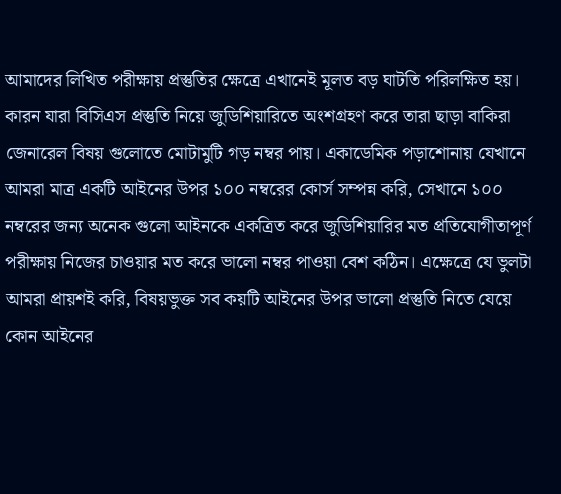আমাদের লিখিত পরীক্ষায় প্রস্তুতির ক্ষেত্রে এখানেই মূলত বড় ঘাটতি পরিলক্ষিত হয়। কারন যারা বিসিএস প্রস্তুতি নিয়ে জুডিশিয়ারিতে অংশগ্রহণ করে তারা ছাড়া বাকিরা জেনারেল বিষয় গুলোতে মোটামুটি গড় নম্বর পায়। একাডেমিক পড়াশোনায় যেখানে আমরা মাত্র একটি আইনের উপর ১০০ নম্বরের কোর্স সম্পন্ন করি, সেখানে ১০০ নম্বরের জন্য অনেক গুলো আইনকে একত্রিত করে জুডিশিয়ারির মত প্রতিযোগীতাপূর্ণ পরীক্ষায় নিজের চাওয়ার মত করে ভালো নম্বর পাওয়া বেশ কঠিন। এক্ষেত্রে যে ভুলটা আমরা প্রায়শই করি, বিষয়ভুক্ত সব কয়টি আইনের উপর ভালো প্রস্তুতি নিতে যেয়ে কোন আইনের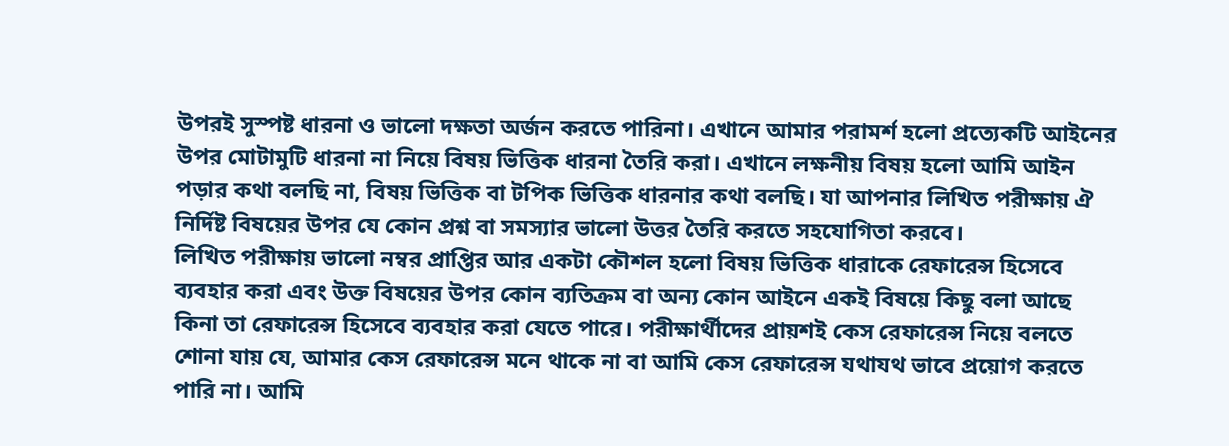উপরই সুস্পষ্ট ধারনা ও ভালো দক্ষতা অর্জন করতে পারিনা। এখানে আমার পরামর্শ হলো প্রত্যেকটি আইনের উপর মোটামুটি ধারনা না নিয়ে বিষয় ভিত্তিক ধারনা তৈরি করা। এখানে লক্ষনীয় বিষয় হলো আমি আইন পড়ার কথা বলছি না, বিষয় ভিত্তিক বা টপিক ভিত্তিক ধারনার কথা বলছি। যা আপনার লিখিত পরীক্ষায় ঐ নির্দিষ্ট বিষয়ের উপর যে কোন প্রশ্ন বা সমস্যার ভালো উত্তর তৈরি করতে সহযোগিতা করবে।
লিখিত পরীক্ষায় ভালো নম্বর প্রাপ্তির আর একটা কৌশল হলো বিষয় ভিত্তিক ধারাকে রেফারেন্স হিসেবে ব্যবহার করা এবং উক্ত বিষয়ের উপর কোন ব্যতিক্রম বা অন্য কোন আইনে একই বিষয়ে কিছু বলা আছে কিনা তা রেফারেন্স হিসেবে ব্যবহার করা যেতে পারে। পরীক্ষার্থীদের প্রায়শই কেস রেফারেন্স নিয়ে বলতে শোনা যায় যে, আমার কেস রেফারেন্স মনে থাকে না বা আমি কেস রেফারেন্স যথাযথ ভাবে প্রয়োগ করতে পারি না। আমি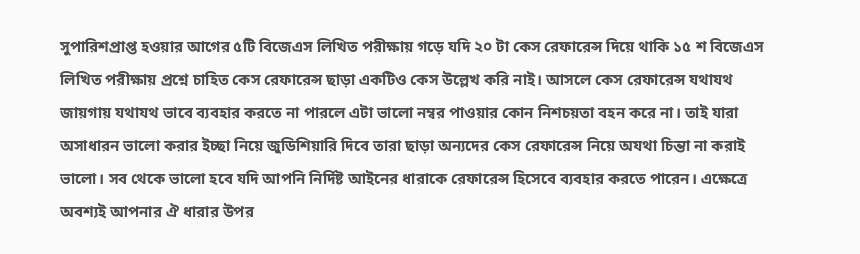সুপারিশপ্রাপ্ত হওয়ার আগের ৫টি বিজেএস লিখিত পরীক্ষায় গড়ে যদি ২০ টা কেস রেফারেন্স দিয়ে থাকি ১৫ শ বিজেএস লিখিত পরীক্ষায় প্রশ্নে চাহিত কেস রেফারেন্স ছাড়া একটিও কেস উল্লেখ করি নাই। আসলে কেস রেফারেন্স যথাযথ জায়গায় যথাযথ ভাবে ব্যবহার করতে না পারলে এটা ভালো নম্বর পাওয়ার কোন নিশচয়তা বহন করে না। তাই যারা অসাধারন ভালো করার ইচ্ছা নিয়ে জুডিশিয়ারি দিবে তারা ছাড়া অন্যদের কেস রেফারেন্স নিয়ে অযথা চিন্তা না করাই ভালো। সব থেকে ভালো হবে যদি আপনি নির্দিষ্ট আইনের ধারাকে রেফারেন্স হিসেবে ব্যবহার করতে পারেন। এক্ষেত্রে অবশ্যই আপনার ঐ ধারার উপর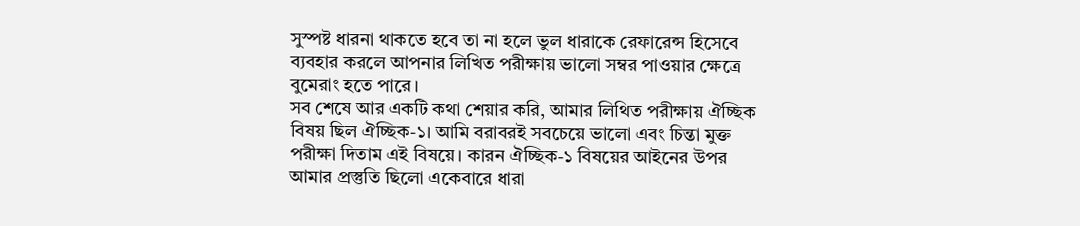সুস্পষ্ট ধারনা থাকতে হবে তা না হলে ভুল ধারাকে রেফারেন্স হিসেবে ব্যবহার করলে আপনার লিখিত পরীক্ষায় ভালো সম্বর পাওয়ার ক্ষেত্রে বুমেরাং হতে পারে।
সব শেষে আর একটি কথা শেয়ার করি, আমার লিথিত পরীক্ষায় ঐচ্ছিক বিষয় ছিল ঐচ্ছিক-১। আমি বরাবরই সবচেয়ে ভালো এবং চিন্তা মুক্ত পরীক্ষা দিতাম এই বিষয়ে। কারন ঐচ্ছিক-১ বিষয়ের আইনের উপর আমার প্রস্তুতি ছিলো একেবারে ধারা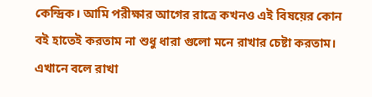কেন্দ্রিক। আমি পরীক্ষার আগের রাত্রে কখনও এই বিষয়ের কোন বই হাতেই করতাম না শুধু ধারা গুলো মনে রাখার চেষ্টা করতাম। এখানে বলে রাখা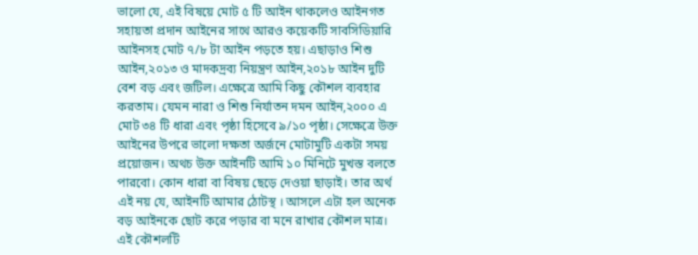ভালো যে, এই বিষয়ে মোট ৫ টি আইন থাকলেও আইনগত সহায়তা প্রদান আইনের সাথে আরও কয়েকটি সাবসিডিয়ারি আইনসহ মোট ৭/৮ টা আইন পড়তে হয়। এছাড়াও শিশু আইন,২০১৩ ও মাদকদ্রব্য নিয়ন্ত্রণ আইন,২০১৮ আইন দুটি বেশ বড় এবং জটিল। এক্ষেত্রে আমি কিছু কৌশল ব্যবহার করতাম। যেমন নারা ও শিশু নির্যাতন দমন আইন,২০০০ এ মোট ৩৪ টি ধারা এবং পৃষ্ঠা হিসেবে ৯/১০ পৃষ্ঠা। সেক্ষেত্রে উক্ত আইনের উপরে ভালো দক্ষতা অর্জনে মোটামুটি একটা সময় প্রয়োজন। অথচ উক্ত আইনটি আমি ১০ মিনিটে মুখস্ত বলতে পারবো। কোন ধারা বা বিষয় ছেড়ে দেওয়া ছাড়াই। তার অর্থ এই নয় যে, আইনটি আমার ঠোটস্থ । আসলে এটা হল অনেক বড় আইনকে ছোট করে পড়ার বা মনে রাখার কৌশল মাত্র। এই কৌশলটি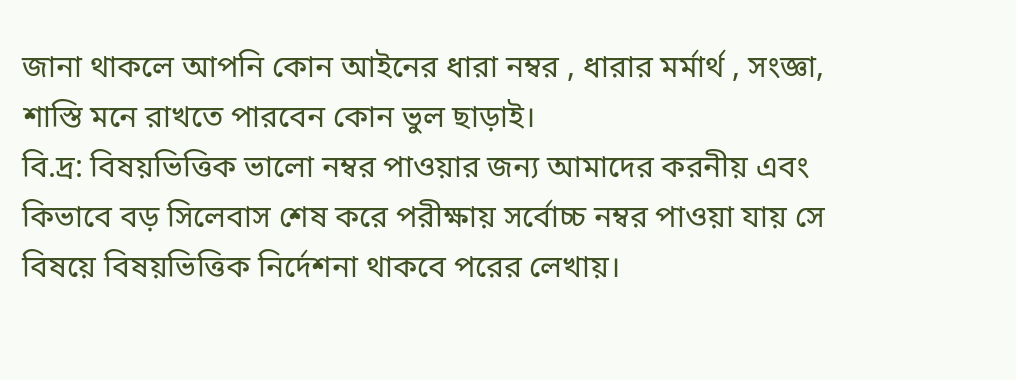জানা থাকলে আপনি কোন আইনের ধারা নম্বর , ধারার মর্মার্থ , সংজ্ঞা, শাস্তি মনে রাখতে পারবেন কোন ভুল ছাড়াই।
বি.দ্র: বিষয়ভিত্তিক ভালো নম্বর পাওয়ার জন্য আমাদের করনীয় এবং কিভাবে বড় সিলেবাস শেষ করে পরীক্ষায় সর্বোচ্চ নম্বর পাওয়া যায় সে বিষয়ে বিষয়ভিত্তিক নির্দেশনা থাকবে পরের লেখায়।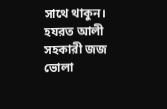সাথে থাকুন।
হযরত আলী
সহকারী জজ
ভোলা